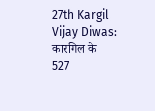27th Kargil Vijay Diwas: कारगिल के 527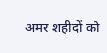अमर शहीदों को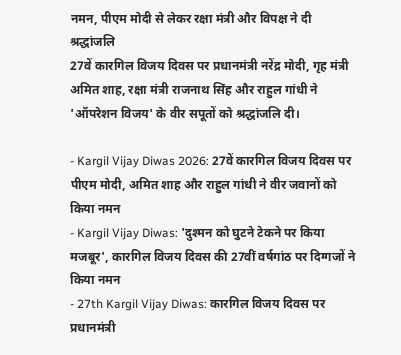नमन, पीएम मोदी से लेकर रक्षा मंत्री और विपक्ष ने दी श्रद्धांजलि
27वें कारगिल विजय दिवस पर प्रधानमंत्री नरेंद्र मोदी, गृह मंत्री अमित शाह, रक्षा मंत्री राजनाथ सिंह और राहुल गांधी ने 'ऑपरेशन विजय' के वीर सपूतों को श्रद्धांजलि दी।

- Kargil Vijay Diwas 2026: 27वें कारगिल विजय दिवस पर पीएम मोदी, अमित शाह और राहुल गांधी ने वीर जवानों को किया नमन
- Kargil Vijay Diwas: 'दुश्मन को घुटने टेकने पर किया मजबूर', कारगिल विजय दिवस की 27वीं वर्षगांठ पर दिग्गजों ने किया नमन
- 27th Kargil Vijay Diwas: कारगिल विजय दिवस पर प्रधानमंत्री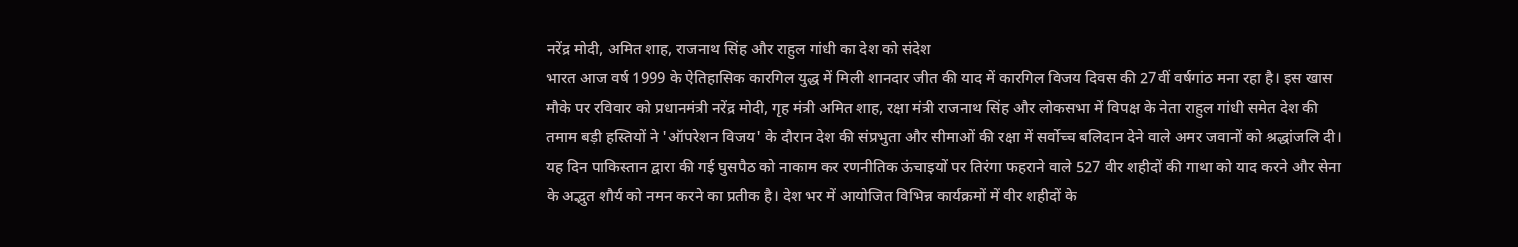नरेंद्र मोदी, अमित शाह, राजनाथ सिंह और राहुल गांधी का देश को संदेश
भारत आज वर्ष 1999 के ऐतिहासिक कारगिल युद्ध में मिली शानदार जीत की याद में कारगिल विजय दिवस की 27वीं वर्षगांठ मना रहा है। इस खास मौके पर रविवार को प्रधानमंत्री नरेंद्र मोदी, गृह मंत्री अमित शाह, रक्षा मंत्री राजनाथ सिंह और लोकसभा में विपक्ष के नेता राहुल गांधी समेत देश की तमाम बड़ी हस्तियों ने 'ऑपरेशन विजय' के दौरान देश की संप्रभुता और सीमाओं की रक्षा में सर्वोच्च बलिदान देने वाले अमर जवानों को श्रद्धांजलि दी। यह दिन पाकिस्तान द्वारा की गई घुसपैठ को नाकाम कर रणनीतिक ऊंचाइयों पर तिरंगा फहराने वाले 527 वीर शहीदों की गाथा को याद करने और सेना के अद्भुत शौर्य को नमन करने का प्रतीक है। देश भर में आयोजित विभिन्न कार्यक्रमों में वीर शहीदों के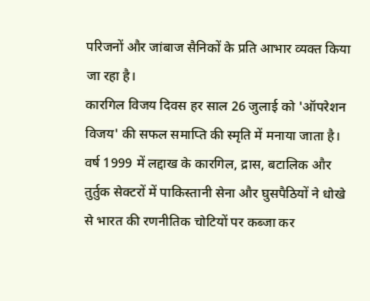परिजनों और जांबाज सैनिकों के प्रति आभार व्यक्त किया जा रहा है।
कारगिल विजय दिवस हर साल 26 जुलाई को 'ऑपरेशन विजय' की सफल समाप्ति की स्मृति में मनाया जाता है। वर्ष 1999 में लद्दाख के कारगिल, द्रास, बटालिक और तुर्तुक सेक्टरों में पाकिस्तानी सेना और घुसपैठियों ने धोखे से भारत की रणनीतिक चोटियों पर कब्जा कर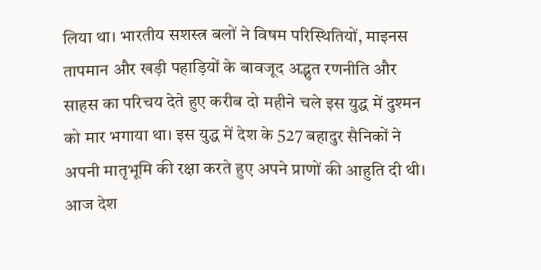लिया था। भारतीय सशस्त्र बलों ने विषम परिस्थितियों, माइनस तापमान और खड़ी पहाड़ियों के बावजूद अद्भुत रणनीति और साहस का परिचय देते हुए करीब दो महीने चले इस युद्ध में दुश्मन को मार भगाया था। इस युद्ध में देश के 527 बहादुर सैनिकों ने अपनी मातृभूमि की रक्षा करते हुए अपने प्राणों की आहुति दी थी। आज देश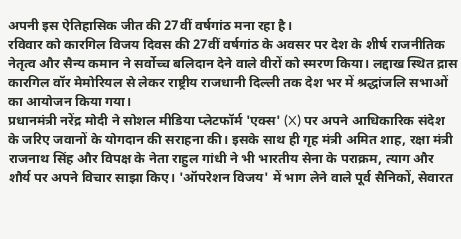अपनी इस ऐतिहासिक जीत की 27वीं वर्षगांठ मना रहा है।
रविवार को कारगिल विजय दिवस की 27वीं वर्षगांठ के अवसर पर देश के शीर्ष राजनीतिक नेतृत्व और सैन्य कमान ने सर्वोच्च बलिदान देने वाले वीरों को स्मरण किया। लद्दाख स्थित द्रास कारगिल वॉर मेमोरियल से लेकर राष्ट्रीय राजधानी दिल्ली तक देश भर में श्रद्धांजलि सभाओं का आयोजन किया गया।
प्रधानमंत्री नरेंद्र मोदी ने सोशल मीडिया प्लेटफॉर्म 'एक्स' (X) पर अपने आधिकारिक संदेश के जरिए जवानों के योगदान की सराहना की। इसके साथ ही गृह मंत्री अमित शाह, रक्षा मंत्री राजनाथ सिंह और विपक्ष के नेता राहुल गांधी ने भी भारतीय सेना के पराक्रम, त्याग और शौर्य पर अपने विचार साझा किए। 'ऑपरेशन विजय' में भाग लेने वाले पूर्व सैनिकों, सेवारत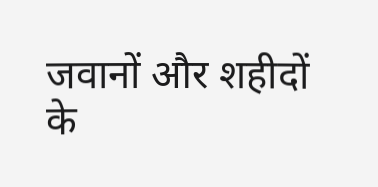जवानों और शहीदों के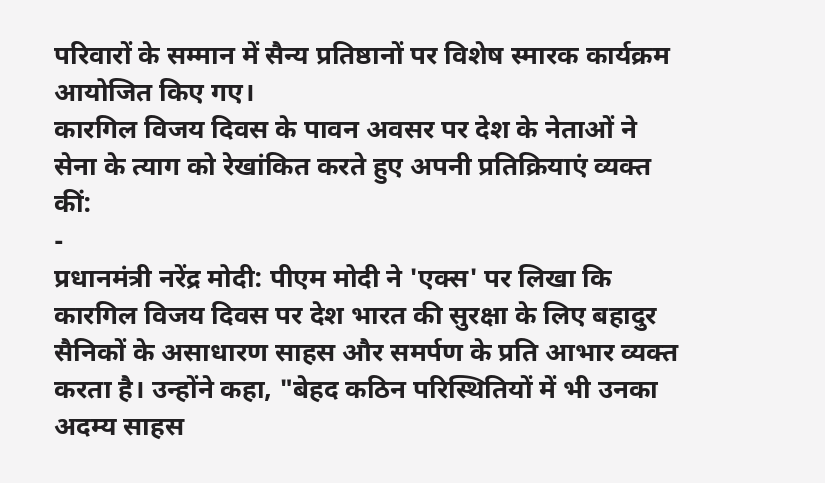परिवारों के सम्मान में सैन्य प्रतिष्ठानों पर विशेष स्मारक कार्यक्रम आयोजित किए गए।
कारगिल विजय दिवस के पावन अवसर पर देश के नेताओं ने सेना के त्याग को रेखांकित करते हुए अपनी प्रतिक्रियाएं व्यक्त कीं:
-
प्रधानमंत्री नरेंद्र मोदी: पीएम मोदी ने 'एक्स' पर लिखा कि कारगिल विजय दिवस पर देश भारत की सुरक्षा के लिए बहादुर सैनिकों के असाधारण साहस और समर्पण के प्रति आभार व्यक्त करता है। उन्होंने कहा, "बेहद कठिन परिस्थितियों में भी उनका अदम्य साहस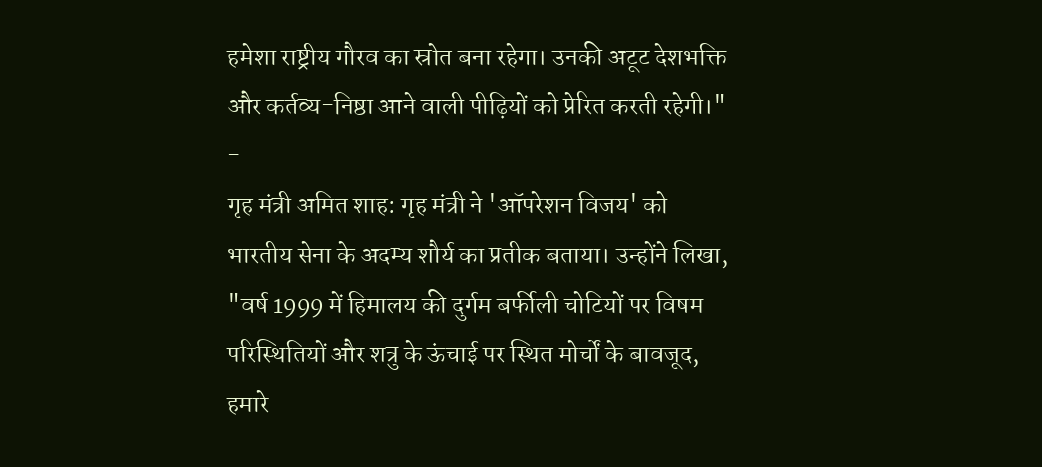हमेशा राष्ट्रीय गौरव का स्रोत बना रहेगा। उनकी अटूट देशभक्ति और कर्तव्य-निष्ठा आने वाली पीढ़ियों को प्रेरित करती रहेगी।"
-
गृह मंत्री अमित शाह: गृह मंत्री ने 'ऑपरेशन विजय' को भारतीय सेना के अदम्य शौर्य का प्रतीक बताया। उन्होंने लिखा, "वर्ष 1999 में हिमालय की दुर्गम बर्फीली चोटियों पर विषम परिस्थितियों और शत्रु के ऊंचाई पर स्थित मोर्चों के बावजूद, हमारे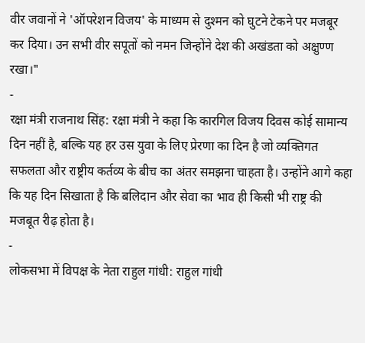वीर जवानों ने 'ऑपरेशन विजय' के माध्यम से दुश्मन को घुटने टेकने पर मजबूर कर दिया। उन सभी वीर सपूतों को नमन जिन्होंने देश की अखंडता को अक्षुण्ण रखा।"
-
रक्षा मंत्री राजनाथ सिंह: रक्षा मंत्री ने कहा कि कारगिल विजय दिवस कोई सामान्य दिन नहीं है, बल्कि यह हर उस युवा के लिए प्रेरणा का दिन है जो व्यक्तिगत सफलता और राष्ट्रीय कर्तव्य के बीच का अंतर समझना चाहता है। उन्होंने आगे कहा कि यह दिन सिखाता है कि बलिदान और सेवा का भाव ही किसी भी राष्ट्र की मजबूत रीढ़ होता है।
-
लोकसभा में विपक्ष के नेता राहुल गांधी: राहुल गांधी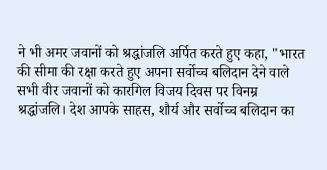ने भी अमर जवानों को श्रद्धांजलि अर्पित करते हुए कहा, "भारत की सीमा की रक्षा करते हुए अपना सर्वोच्च बलिदान देने वाले सभी वीर जवानों को कारगिल विजय दिवस पर विनम्र श्रद्धांजलि। देश आपके साहस, शौर्य और सर्वोच्च बलिदान का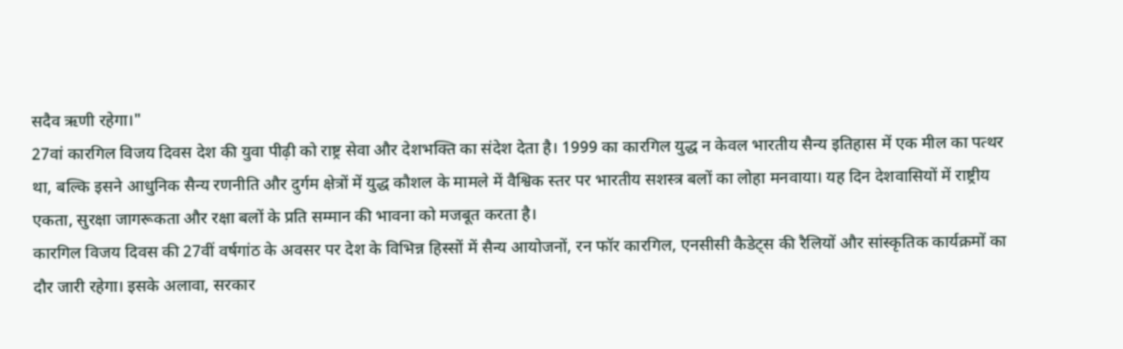सदैव ऋणी रहेगा।"
27वां कारगिल विजय दिवस देश की युवा पीढ़ी को राष्ट्र सेवा और देशभक्ति का संदेश देता है। 1999 का कारगिल युद्ध न केवल भारतीय सैन्य इतिहास में एक मील का पत्थर था, बल्कि इसने आधुनिक सैन्य रणनीति और दुर्गम क्षेत्रों में युद्ध कौशल के मामले में वैश्विक स्तर पर भारतीय सशस्त्र बलों का लोहा मनवाया। यह दिन देशवासियों में राष्ट्रीय एकता, सुरक्षा जागरूकता और रक्षा बलों के प्रति सम्मान की भावना को मजबूत करता है।
कारगिल विजय दिवस की 27वीं वर्षगांठ के अवसर पर देश के विभिन्न हिस्सों में सैन्य आयोजनों, रन फॉर कारगिल, एनसीसी कैडेट्स की रैलियों और सांस्कृतिक कार्यक्रमों का दौर जारी रहेगा। इसके अलावा, सरकार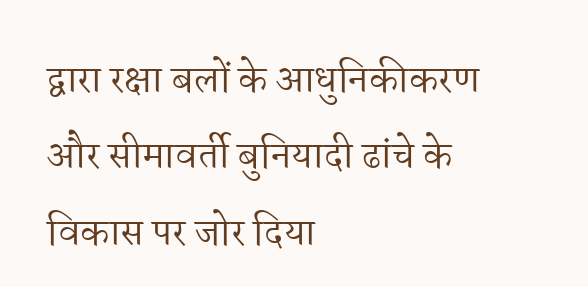द्वारा रक्षा बलों के आधुनिकीकरण और सीमावर्ती बुनियादी ढांचे के विकास पर जोर दिया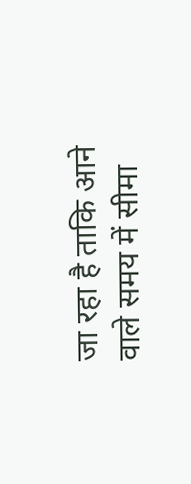जा रहा है ताकि आने वाले समय में सीमा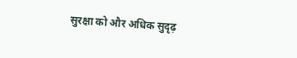सुरक्षा को और अधिक सुदृढ़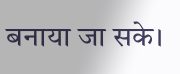बनाया जा सके।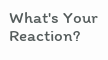What's Your Reaction?